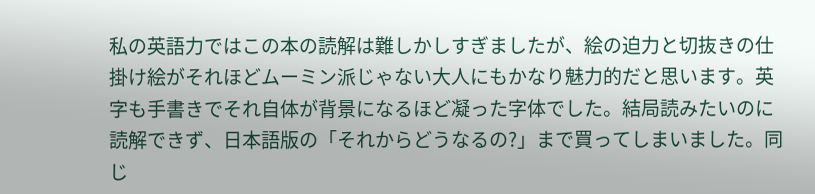私の英語力ではこの本の読解は難しかしすぎましたが、絵の迫力と切抜きの仕掛け絵がそれほどムーミン派じゃない大人にもかなり魅力的だと思います。英字も手書きでそれ自体が背景になるほど凝った字体でした。結局読みたいのに読解できず、日本語版の「それからどうなるの?」まで買ってしまいました。同じ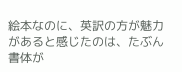絵本なのに、英訳の方が魅力があると感じたのは、たぶん書体が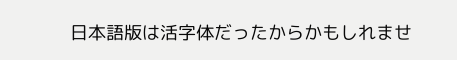日本語版は活字体だったからかもしれませ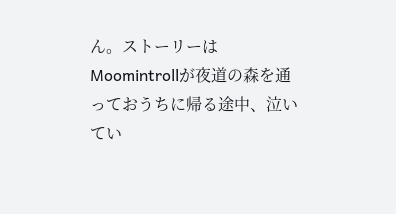ん。ストーリーはMoomintrollが夜道の森を通っておうちに帰る途中、泣いてい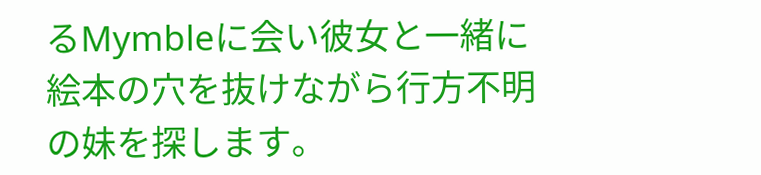るMymbleに会い彼女と一緒に絵本の穴を抜けながら行方不明の妹を探します。